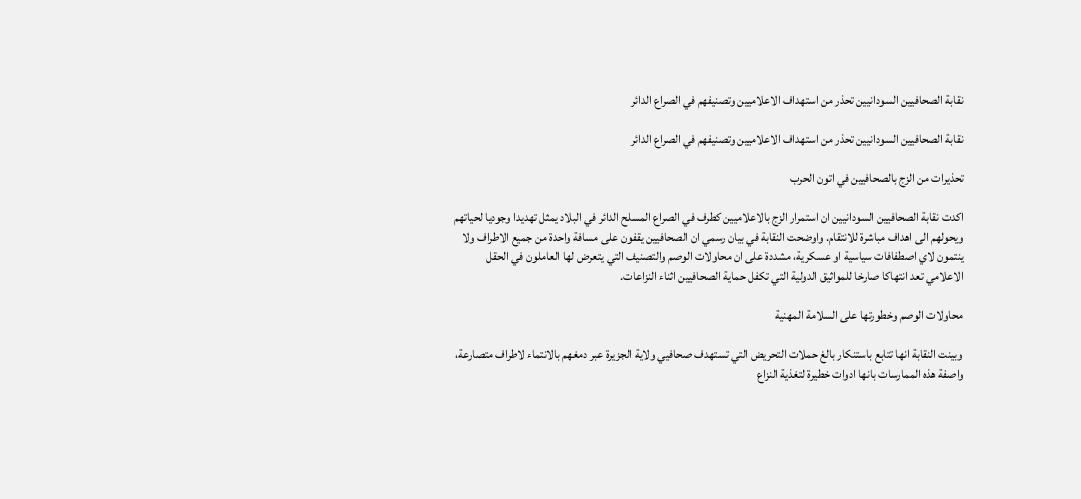نقابة الصحافيين السودانيين تحذر من استهداف الاعلاميين وتصنيفهم في الصراع الدائر

نقابة الصحافيين السودانيين تحذر من استهداف الاعلاميين وتصنيفهم في الصراع الدائر

تحذيرات من الزج بالصحافيين في اتون الحرب

اكدت نقابة الصحافيين السودانيين ان استمرار الزج بالاعلاميين كطرف في الصراع المسلح الدائر في البلاد يمثل تهديدا وجوديا لحياتهم ويحولهم الى اهداف مباشرة للانتقام. واوضحت النقابة في بيان رسمي ان الصحافيين يقفون على مسافة واحدة من جميع الاطراف ولا ينتمون لاي اصطفافات سياسية او عسكرية، مشددة على ان محاولات الوصم والتصنيف التي يتعرض لها العاملون في الحقل الاعلامي تعد انتهاكا صارخا للمواثيق الدولية التي تكفل حماية الصحافيين اثناء النزاعات.

محاولات الوصم وخطورتها على السلامة المهنية

وبينت النقابة انها تتابع باستنكار بالغ حملات التحريض التي تستهدف صحافيي ولاية الجزيرة عبر دمغهم بالانتماء لاطراف متصارعة، واصفة هذه الممارسات بانها ادوات خطيرة لتغذية النزاع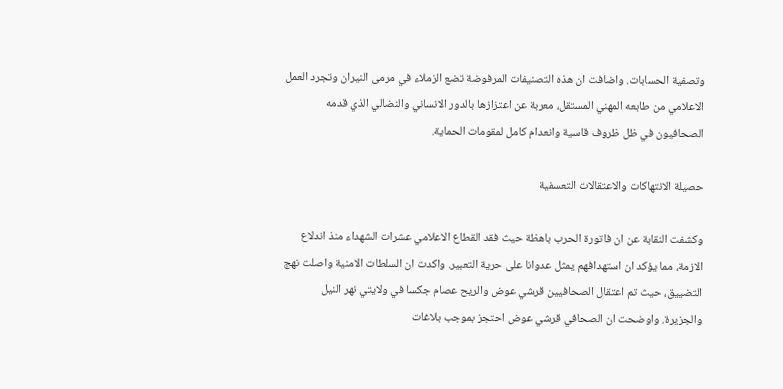وتصفية الحسابات. واضافت ان هذه التصنيفات المرفوضة تضع الزملاء في مرمى النيران وتجرد العمل الاعلامي من طابعه المهني المستقل، معربة عن اعتزازها بالدور الانساني والنضالي الذي قدمه الصحافيون في ظل ظروف قاسية وانعدام كامل لمقومات الحماية.

حصيلة الانتهاكات والاعتقالات التعسفية

وكشفت النقابة عن ان فاتورة الحرب باهظة حيث فقد القطاع الاعلامي عشرات الشهداء منذ اندلاع الازمة، مما يؤكد ان استهدافهم يمثل عدوانا على حرية التعبير. واكدت ان السلطات الامنية واصلت نهج التضييق، حيث تم اعتقال الصحافيين قرشي عوض والريح عصام جكسا في ولايتي نهر النيل والجزيرة. واوضحت ان الصحافي قرشي عوض احتجز بموجب بلاغات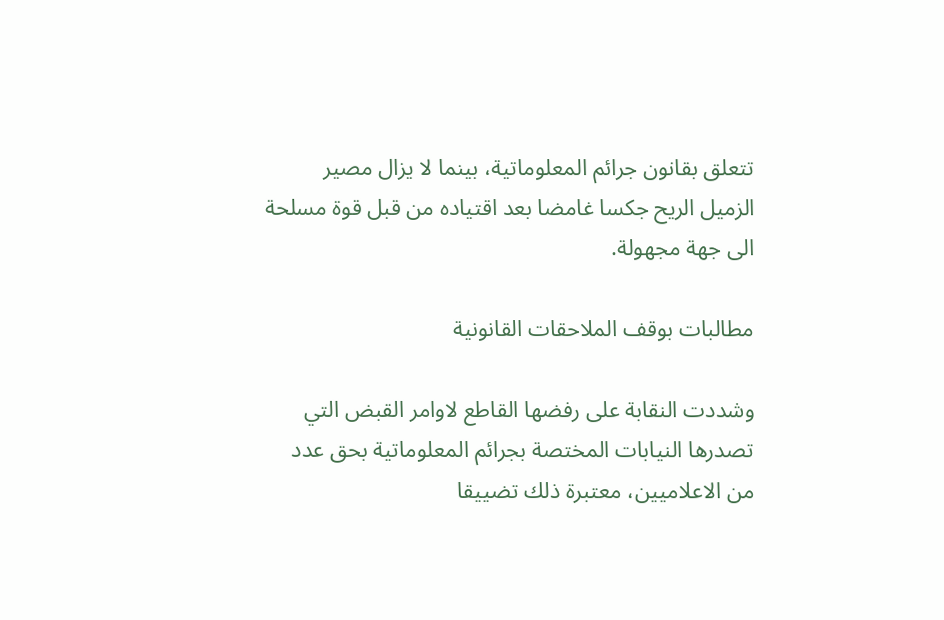تتعلق بقانون جرائم المعلوماتية، بينما لا يزال مصير الزميل الريح جكسا غامضا بعد اقتياده من قبل قوة مسلحة الى جهة مجهولة.

مطالبات بوقف الملاحقات القانونية

وشددت النقابة على رفضها القاطع لاوامر القبض التي تصدرها النيابات المختصة بجرائم المعلوماتية بحق عدد من الاعلاميين، معتبرة ذلك تضييقا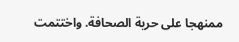ممنهجا على حرية الصحافة. واختتمت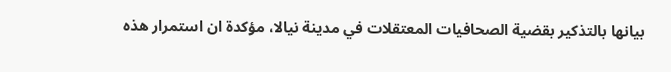بيانها بالتذكير بقضية الصحافيات المعتقلات في مدينة نيالا، مؤكدة ان استمرار هذه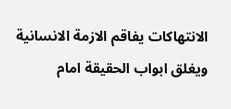الانتهاكات يفاقم الازمة الانسانية ويغلق ابواب الحقيقة امام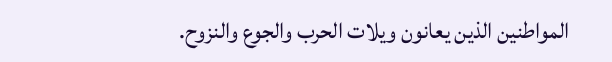المواطنين الذين يعانون ويلات الحرب والجوع والنزوح.